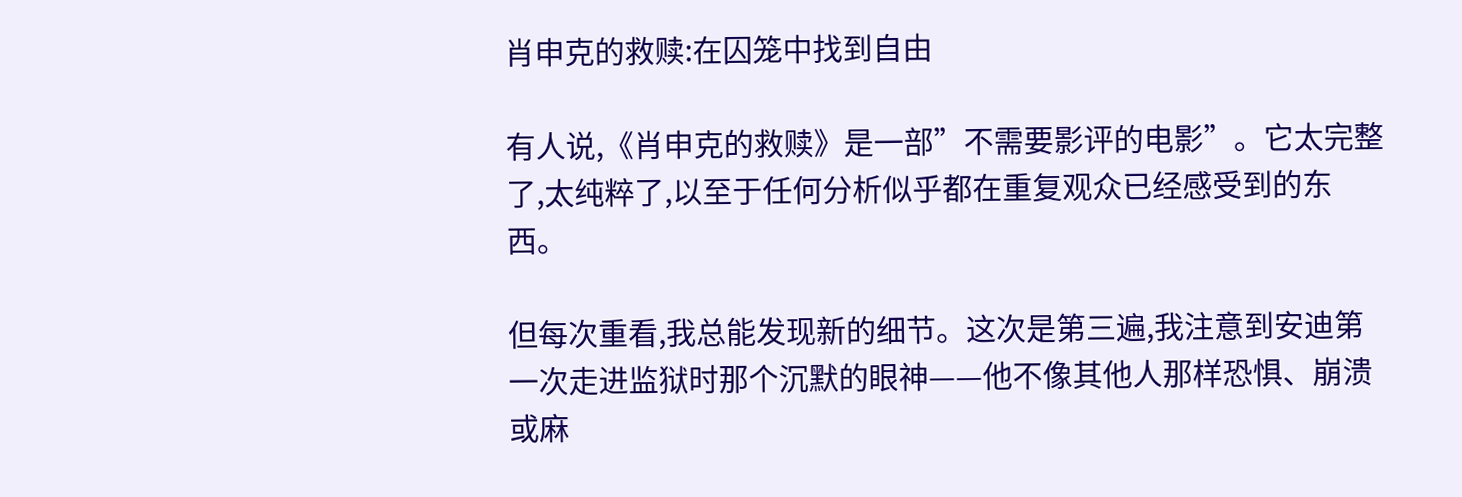肖申克的救赎:在囚笼中找到自由

有人说,《肖申克的救赎》是一部”不需要影评的电影”。它太完整了,太纯粹了,以至于任何分析似乎都在重复观众已经感受到的东西。

但每次重看,我总能发现新的细节。这次是第三遍,我注意到安迪第一次走进监狱时那个沉默的眼神——他不像其他人那样恐惧、崩溃或麻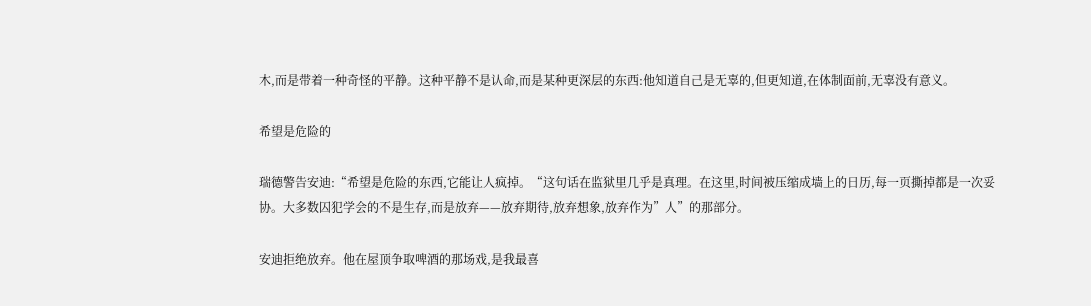木,而是带着一种奇怪的平静。这种平静不是认命,而是某种更深层的东西:他知道自己是无辜的,但更知道,在体制面前,无辜没有意义。

希望是危险的

瑞德警告安迪:“希望是危险的东西,它能让人疯掉。“这句话在监狱里几乎是真理。在这里,时间被压缩成墙上的日历,每一页撕掉都是一次妥协。大多数囚犯学会的不是生存,而是放弃——放弃期待,放弃想象,放弃作为”人”的那部分。

安迪拒绝放弃。他在屋顶争取啤酒的那场戏,是我最喜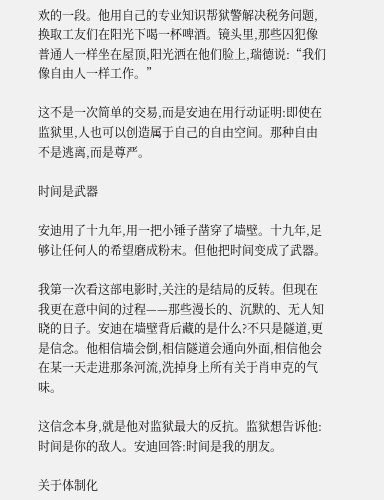欢的一段。他用自己的专业知识帮狱警解决税务问题,换取工友们在阳光下喝一杯啤酒。镜头里,那些囚犯像普通人一样坐在屋顶,阳光洒在他们脸上,瑞德说:“我们像自由人一样工作。”

这不是一次简单的交易,而是安迪在用行动证明:即使在监狱里,人也可以创造属于自己的自由空间。那种自由不是逃离,而是尊严。

时间是武器

安迪用了十九年,用一把小锤子凿穿了墙壁。十九年,足够让任何人的希望磨成粉末。但他把时间变成了武器。

我第一次看这部电影时,关注的是结局的反转。但现在我更在意中间的过程——那些漫长的、沉默的、无人知晓的日子。安迪在墙壁背后藏的是什么?不只是隧道,更是信念。他相信墙会倒,相信隧道会通向外面,相信他会在某一天走进那条河流,洗掉身上所有关于肖申克的气味。

这信念本身,就是他对监狱最大的反抗。监狱想告诉他:时间是你的敌人。安迪回答:时间是我的朋友。

关于体制化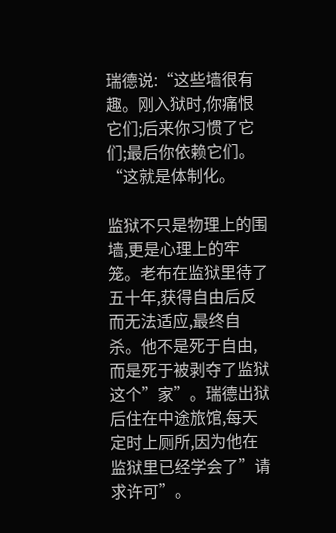瑞德说:“这些墙很有趣。刚入狱时,你痛恨它们;后来你习惯了它们;最后你依赖它们。“这就是体制化。

监狱不只是物理上的围墙,更是心理上的牢笼。老布在监狱里待了五十年,获得自由后反而无法适应,最终自杀。他不是死于自由,而是死于被剥夺了监狱这个”家”。瑞德出狱后住在中途旅馆,每天定时上厕所,因为他在监狱里已经学会了”请求许可”。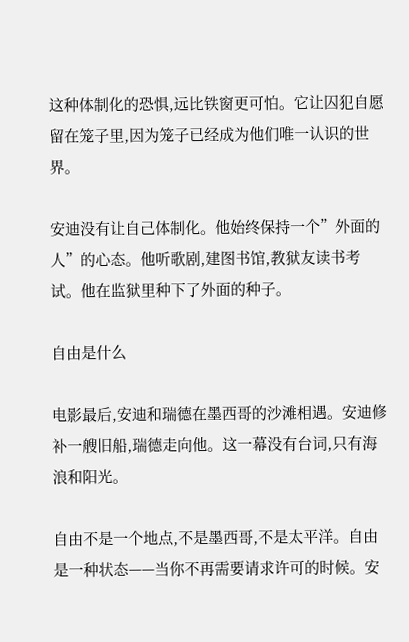这种体制化的恐惧,远比铁窗更可怕。它让囚犯自愿留在笼子里,因为笼子已经成为他们唯一认识的世界。

安迪没有让自己体制化。他始终保持一个”外面的人”的心态。他听歌剧,建图书馆,教狱友读书考试。他在监狱里种下了外面的种子。

自由是什么

电影最后,安迪和瑞德在墨西哥的沙滩相遇。安迪修补一艘旧船,瑞德走向他。这一幕没有台词,只有海浪和阳光。

自由不是一个地点,不是墨西哥,不是太平洋。自由是一种状态——当你不再需要请求许可的时候。安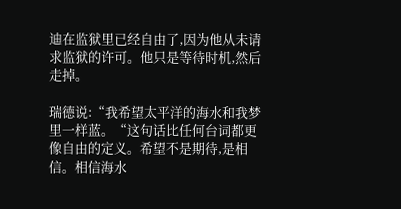迪在监狱里已经自由了,因为他从未请求监狱的许可。他只是等待时机,然后走掉。

瑞德说:“我希望太平洋的海水和我梦里一样蓝。“这句话比任何台词都更像自由的定义。希望不是期待,是相信。相信海水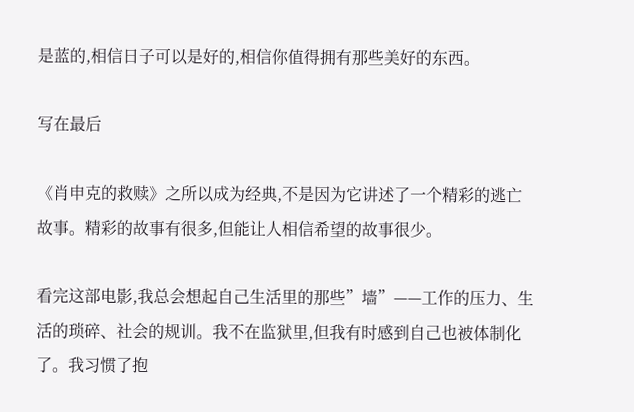是蓝的,相信日子可以是好的,相信你值得拥有那些美好的东西。

写在最后

《肖申克的救赎》之所以成为经典,不是因为它讲述了一个精彩的逃亡故事。精彩的故事有很多,但能让人相信希望的故事很少。

看完这部电影,我总会想起自己生活里的那些”墙”——工作的压力、生活的琐碎、社会的规训。我不在监狱里,但我有时感到自己也被体制化了。我习惯了抱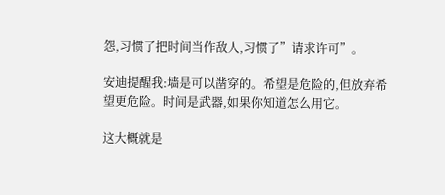怨,习惯了把时间当作敌人,习惯了”请求许可”。

安迪提醒我:墙是可以凿穿的。希望是危险的,但放弃希望更危险。时间是武器,如果你知道怎么用它。

这大概就是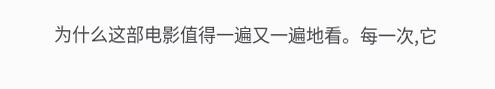为什么这部电影值得一遍又一遍地看。每一次,它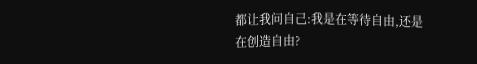都让我问自己:我是在等待自由,还是在创造自由?